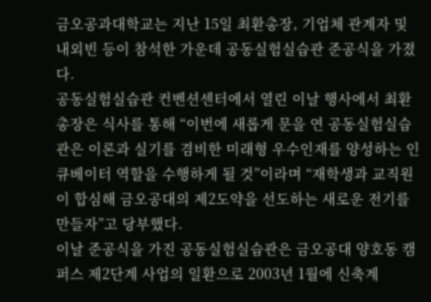금오공과대학교는 지난 15일 최환총장, 기업체 관계자 및 내외빈 등이 참석한 가운데 공동실험실습관 준공식을 가졌다.
공동실험실습관 컨벤션센터에서 열린 이날 행사에서 최환 총장은 식사를 통해 “이번에 새롭게 문을 연 공동실험실습관은 이론과 실기를 겸비한 미래형 우수인재를 양성하는 인큐베이터 역할을 수행하게 될 것”이라며 “재학생과 교직원이 합심해 금오공대의 제2도약을 선도하는 새로운 전기를 만들자”고 당부했다.
이날 준공식을 가진 공동실험실습관은 금오공대 양호동 캠퍼스 제2단계 사업의 일환으로 2003년 1월에 신축계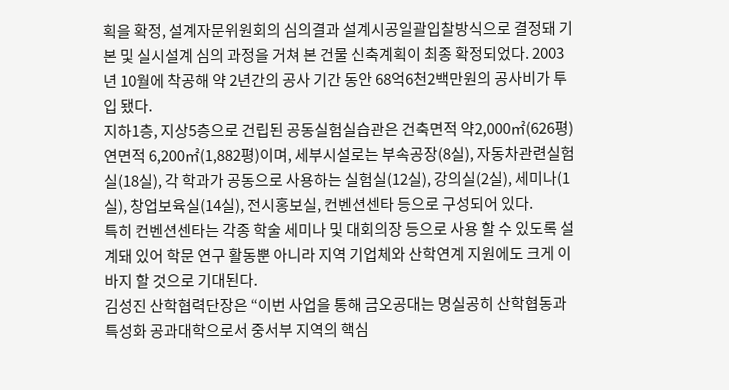획을 확정, 설계자문위원회의 심의결과 설계시공일괄입찰방식으로 결정돼 기본 및 실시설계 심의 과정을 거쳐 본 건물 신축계획이 최종 확정되었다. 2003년 10월에 착공해 약 2년간의 공사 기간 동안 68억6천2백만원의 공사비가 투입 됐다.
지하1층, 지상5층으로 건립된 공동실험실습관은 건축면적 약2,000㎡(626평)연면적 6,200㎡(1,882평)이며, 세부시설로는 부속공장(8실), 자동차관련실험실(18실), 각 학과가 공동으로 사용하는 실험실(12실), 강의실(2실), 세미나(1실), 창업보육실(14실), 전시홍보실, 컨벤션센타 등으로 구성되어 있다.
특히 컨벤션센타는 각종 학술 세미나 및 대회의장 등으로 사용 할 수 있도록 설계돼 있어 학문 연구 활동뿐 아니라 지역 기업체와 산학연계 지원에도 크게 이바지 할 것으로 기대된다.
김성진 산학협력단장은 “이번 사업을 통해 금오공대는 명실공히 산학협동과 특성화 공과대학으로서 중서부 지역의 핵심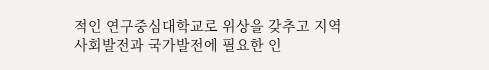적인 연구중심대학교로 위상을 갖추고 지역사회발전과 국가발전에 필요한 인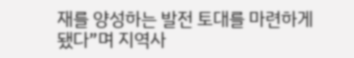재를 양성하는 발전 토대를 마련하게 됐다”며 지역사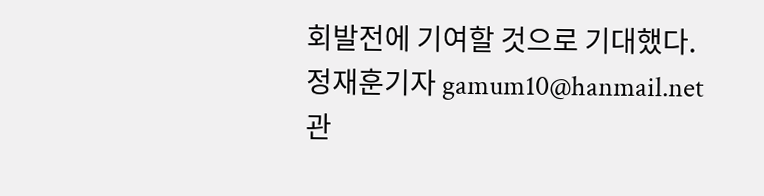회발전에 기여할 것으로 기대했다.
정재훈기자 gamum10@hanmail.net
관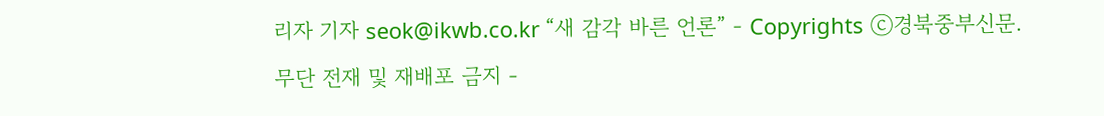리자 기자 seok@ikwb.co.kr “새 감각 바른 언론” - Copyrights ⓒ경북중부신문.
무단 전재 및 재배포 금지 -